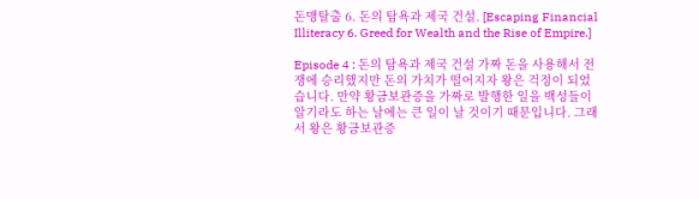돈맹탈출 6. 돈의 탐욕과 제국 건설. [Escaping Financial Illiteracy 6. Greed for Wealth and the Rise of Empire.]

Episode 4 : 돈의 탐욕과 제국 건설 가짜 돈을 사용해서 전쟁에 승리했지만 돈의 가치가 떨어지자 왕은 걱정이 되었습니다. 만약 황금보관증을 가짜로 발행한 일을 백성들이 알기라도 하는 날에는 큰 일이 날 것이기 때문입니다. 그래서 왕은 황금보관증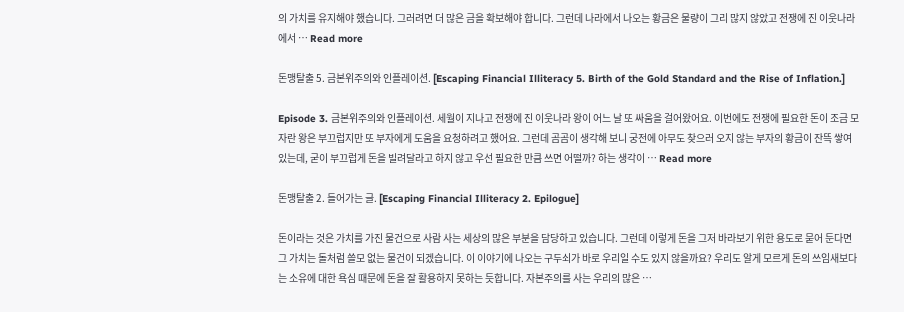의 가치를 유지해야 했습니다. 그러려면 더 많은 금을 확보해야 합니다. 그런데 나라에서 나오는 황금은 물량이 그리 많지 않았고 전쟁에 진 이웃나라에서 … Read more

돈맹탈출 5. 금본위주의와 인플레이션. [Escaping Financial Illiteracy 5. Birth of the Gold Standard and the Rise of Inflation.]

Episode 3. 금본위주의와 인플레이션. 세월이 지나고 전쟁에 진 이웃나라 왕이 어느 날 또 싸움을 걸어왔어요. 이번에도 전쟁에 필요한 돈이 조금 모자란 왕은 부끄럽지만 또 부자에게 도움을 요청하려고 했어요. 그런데 곰곰이 생각해 보니 궁전에 아무도 찾으러 오지 않는 부자의 황금이 잔뜩 쌓여 있는데, 굳이 부끄럽게 돈을 빌려달라고 하지 않고 우선 필요한 만큼 쓰면 어떨까? 하는 생각이 … Read more

돈맹탈출 2. 들어가는 글. [Escaping Financial Illiteracy 2. Epilogue]

돈이라는 것은 가치를 가진 물건으로 사람 사는 세상의 많은 부분을 담당하고 있습니다. 그런데 이렇게 돈을 그저 바라보기 위한 용도로 묻어 둔다면 그 가치는 돌처럼 쓸모 없는 물건이 되겠습니다. 이 이야기에 나오는 구두쇠가 바로 우리일 수도 있지 않을까요? 우리도 알게 모르게 돈의 쓰임새보다는 소유에 대한 욕심 때문에 돈을 잘 활용하지 못하는 듯합니다. 자본주의를 사는 우리의 많은 …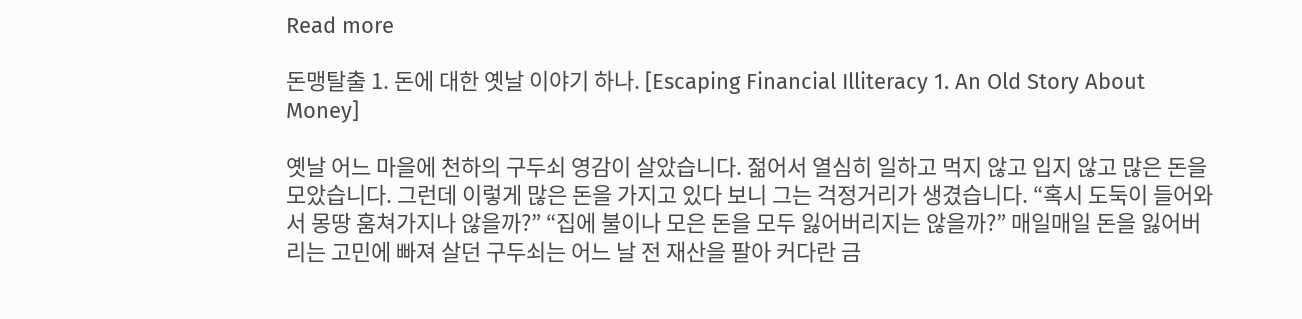Read more

돈맹탈출 1. 돈에 대한 옛날 이야기 하나. [Escaping Financial Illiteracy 1. An Old Story About Money]

옛날 어느 마을에 천하의 구두쇠 영감이 살았습니다. 젊어서 열심히 일하고 먹지 않고 입지 않고 많은 돈을 모았습니다. 그런데 이렇게 많은 돈을 가지고 있다 보니 그는 걱정거리가 생겼습니다. “혹시 도둑이 들어와서 몽땅 훔쳐가지나 않을까?” “집에 불이나 모은 돈을 모두 잃어버리지는 않을까?” 매일매일 돈을 잃어버리는 고민에 빠져 살던 구두쇠는 어느 날 전 재산을 팔아 커다란 금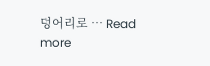덩어리로 … Read more